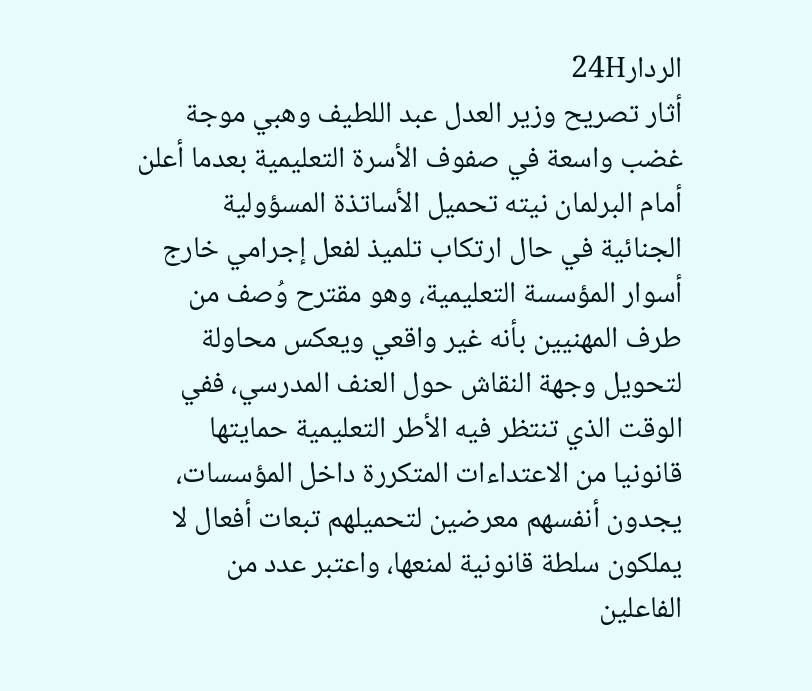الردار24H
أثار تصريح وزير العدل عبد اللطيف وهبي موجة غضب واسعة في صفوف الأسرة التعليمية بعدما أعلن أمام البرلمان نيته تحميل الأساتذة المسؤولية الجنائية في حال ارتكاب تلميذ لفعل إجرامي خارج أسوار المؤسسة التعليمية، وهو مقترح وُصف من طرف المهنيين بأنه غير واقعي ويعكس محاولة لتحويل وجهة النقاش حول العنف المدرسي، ففي الوقت الذي تنتظر فيه الأطر التعليمية حمايتها قانونيا من الاعتداءات المتكررة داخل المؤسسات، يجدون أنفسهم معرضين لتحميلهم تبعات أفعال لا يملكون سلطة قانونية لمنعها، واعتبر عدد من الفاعلين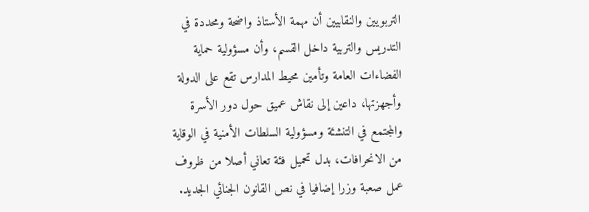التربويين والنقابيين أن مهمة الأستاذ واضحة ومحددة في التدريس والتربية داخل القسم، وأن مسؤولية حماية الفضاءات العامة وتأمين محيط المدارس تقع على الدولة وأجهزتها، داعين إلى نقاش عميق حول دور الأسرة والمجتمع في التنشئة ومسؤولية السلطات الأمنية في الوقاية من الانحرافات، بدل تحميل فئة تعاني أصلا من ظروف عمل صعبة وزرا إضافيا في نص القانون الجنائي الجديد.